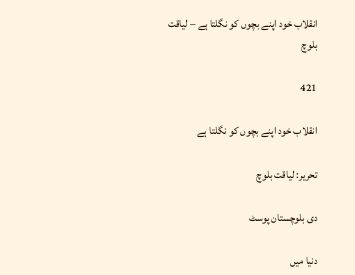انقلاب خود اپنے بچوں کو نگلتا ہے – لیاقت بلوچ

421

انقلاب خود اپنے بچوں کو نگلتا ہے

تحریر: لیاقت بلوچ

دی بلوچستان پوسٹ

دنیا میں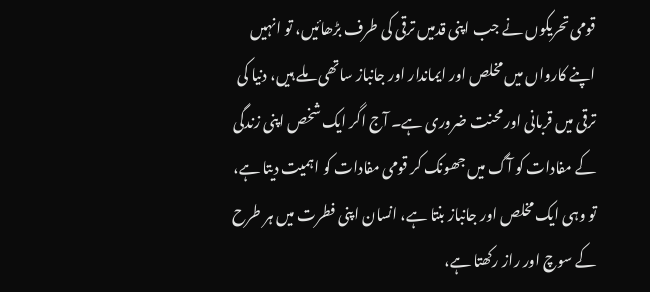قومی تحریکوں نے جب اپنی قدمیں ترقی کی طرف بڑھائیں، تو انہیں اپنے کارواں میں مخلص اور ایماندار اور جانباز ساتھی ملے ہیں، دنیا کی ترقی میں قربانی اور محنت ضروری ہے۔ آج اگر ایک شخص اپنی زندگی کے مفادات کو آگ میں جھونک کر قومی مفادات کو اہمیت دیتا ہے، تو وہی ایک مخلص اور جانباز بنتا ہے، انسان اپنی فطرت میں ہر طرح کے سوچ اور راز رکھتا ہے،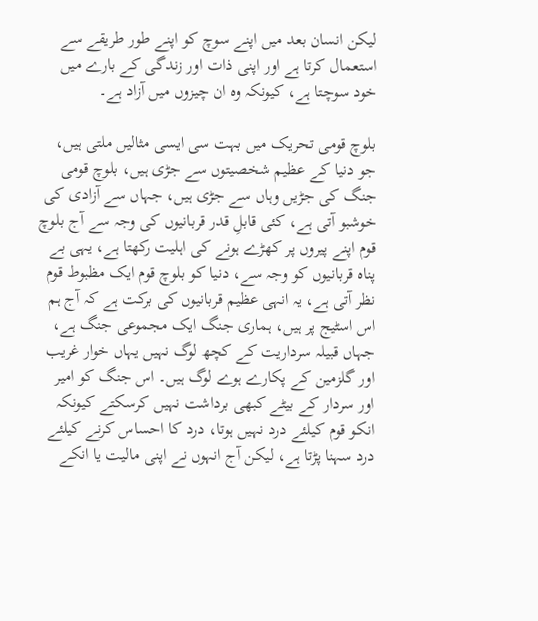لیکن انسان بعد میں اپنے سوچ کو اپنے طور طریقے سے استعمال کرتا ہے اور اپنی ذات اور زندگی کے بارے میں خود سوچتا ہے، کیونکہ وہ ان چیزوں میں آزاد ہے۔

بلوچ قومی تحریک میں بہت سی ایسی مثالیں ملتی ہیں، جو دنیا کے عظیم شخصیتوں سے جڑی ہیں، بلوچ قومی جنگ کی جڑیں وہاں سے جڑی ہیں، جہاں سے آزادی کی خوشبو آتی ہے، کئی قابلِ قدر قربانیوں کی وجہ سے آج بلوچ قوم اپنے پیروں پر کھڑے ہونے کی اہلیت رکھتا ہے، یہی بے پناہ قربانیوں کو وجہ سے، دنیا کو بلوچ قوم ایک مظبوط قوم نظر آتی ہے، یہ انہی عظیم قربانیوں کی برکت ہے کہ آج ہم اس اسٹیج پر ہیں، ہماری جنگ ایک مجموعی جنگ ہے، جہاں قبیلہ سرداریت کے کچھ لوگ نہیں یہاں خوار غریب اور گلزمین کے پکارے ہوے لوگ ہیں۔ اس جنگ کو امیر اور سردار کے بیٹے کبھی برداشت نہیں کرسکتے کیونکہ انکو قوم کیلئے درد نہیں ہوتا، درد کا احساس کرنے کیلئے درد سہنا پڑتا ہے، لیکن آج انہوں نے اپنی مالیت یا انکے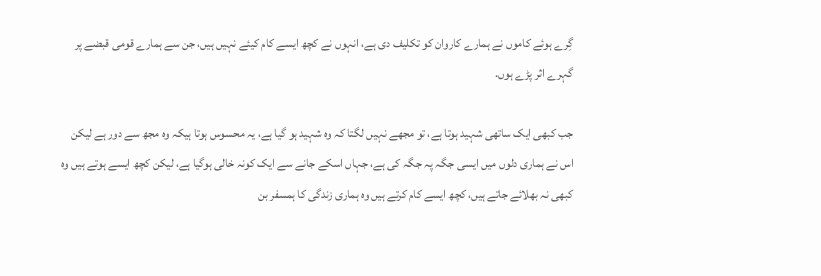گِرے ہوئے کاموں نے ہمارے کاروان کو تکلیف دی ہے، انہوں نے کچھ ایسے کام کیئے نہیں ہیں، جن سے ہمارے قومی قبضے پر گہرے اثر پڑے ہوں.

جب کبھی ایک ساتھی شہید ہوتا ہے، تو مجھے نہیں لگتا کہ وہ شہید ہو گیا ہے، یہ محسوس ہوتا ہیکہ وہ مجھ سے دور ہے لیکن اس نے ہماری دلوں میں ایسی جگہ پہ جگہ کی ہے، جہاں اسکے جانے سے ایک کونہ خالی ہوگیا ہے، لیکن کچھ ایسے ہوتے ہیں وہ کبھی نہ بھلائے جاتے ہیں، کچھ ایسے کام کرتے ہیں وہ ہماری زندگی کا ہمسفر بن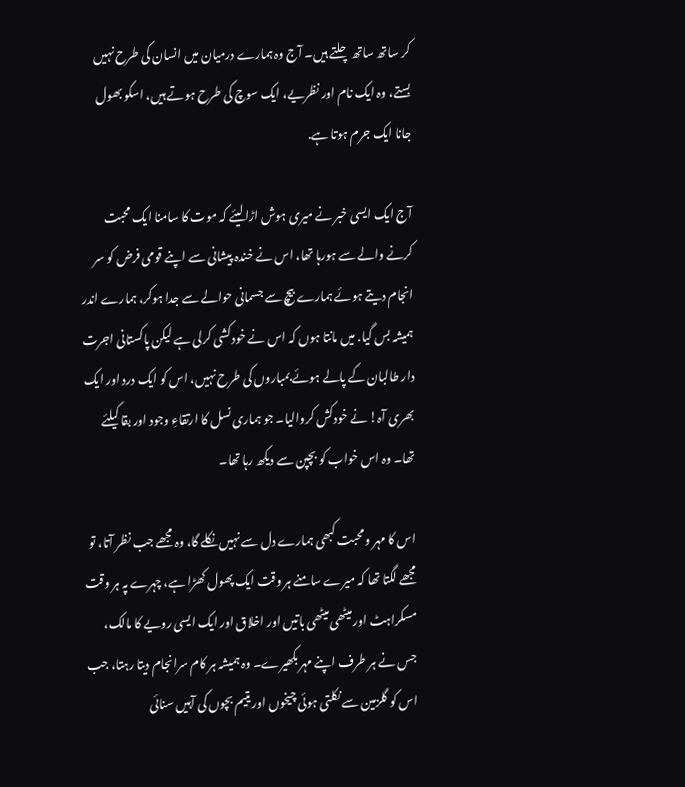کر ساتھ ساتھ چلتے ہیں۔ آج وہ ہمارے درمیان میں انسان کی طرح نہیں بستے، وہ ایک نام اور نظریے، ایک سوچ کی طرح ہوتے ہیں، اسکو بھول جانا ایک جرم ہوتا ہے.

آج ایک ایسی خبر نے میری ہوش اڑالیئے کہ موت کا سامنا ایک محبت کرنے والے سے ہورہا تھا، اس نے خندہ پیشانی سے اپنے قومی فرض کو سر انجام دیتے ہوئے ہمارے بیچ سے جسمانی حوالے سے جدا ہوکر، ہمارے اندر ہمیشہ بس گیا. میں مانتا ہوں کہ اس نے خودکشی کرلی ہے لیکن پاکستانی اجرت دار طالبان کے پالے ہوئے بمباروں کی طرح نہیں، اس کو ایک درد اور ایک بھری آہ! نے خودکش کروالیا۔ جو ہماری نسل کا ارتقاءِ وجود اور بقا کیلئے تھا۔ وہ اس خواب کو بچپن سے دیکھ رہا تھا۔

اس کا مہر و محبت کبھی ہمارے دل سے نہیں نکلے گا، وہ مجھے جب نظر آتا، تو مجھے لگتا تھا کہ میرے سامنے ہر وقت ایک پھول کھڑا ہے، چہرے پہ ہر وقت مسکراہٹ اور میٹھی میٹھی باتیں اور اخلاق اور ایک ایسی رویے کا مالک، جس نے ہر طرف اپنے مہر بکھیرے۔ وہ ہمیشہ ہر کام سرانجام دیتا رہتا، جب اس کو گلزمین سے نکلتی ہوئی چیخوں اور یتیم بچوں کی آہیں سنائی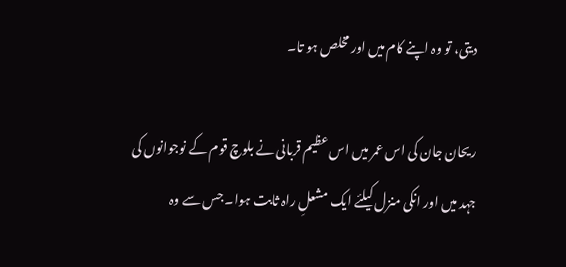دیتی، تو وہ اپنے کام میں اور مخلص ہو تا۔

ریحان جان کی اس عمر میں اس عظیم قربانی نے بلوچ قوم کے نوجوانوں کی جہد میں اور انکی منزل کیلئے ایک مشعلِ راہ ثابت ہوا۔ جس سے وہ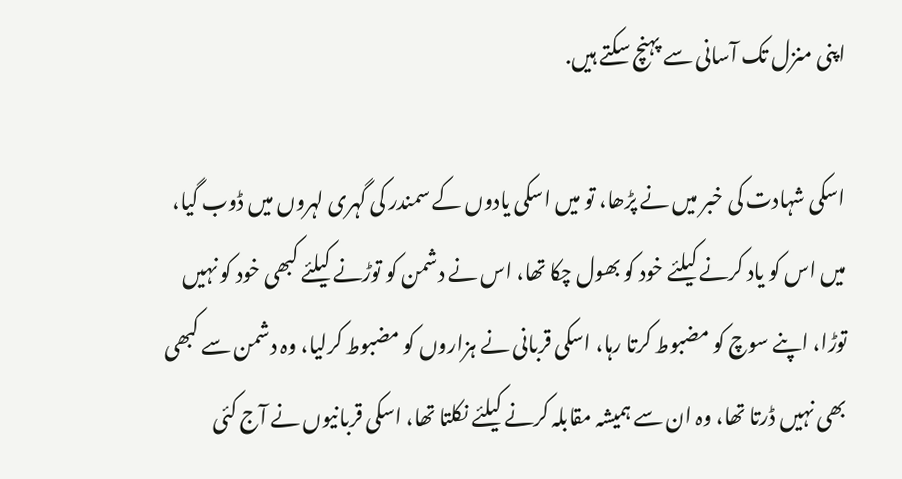اپنی منزل تک آسانی سے پہنچ سکتے ہیں.

اسکی شہادت کی خبر میں نے پڑھا، تو میں اسکی یادوں کے سمندر کی گہری لہروں میں ڈوب گیا، میں اس کو یاد کرنے کیلئے خود کو بھول چکا تھا، اس نے دشمن کو توڑنے کیلئے کبھی خود کو نہیں توڑا، اپنے سوچ کو مضبوط کرتا رہا، اسکی قربانی نے ہزاروں کو مضبوط کرلیا، وہ دشمن سے کبھی بھی نہیں ڈرتا تھا، وہ ان سے ہمیشہ مقابلہ کرنے کیلئے نکلتا تھا، اسکی قربانیوں نے آج کئی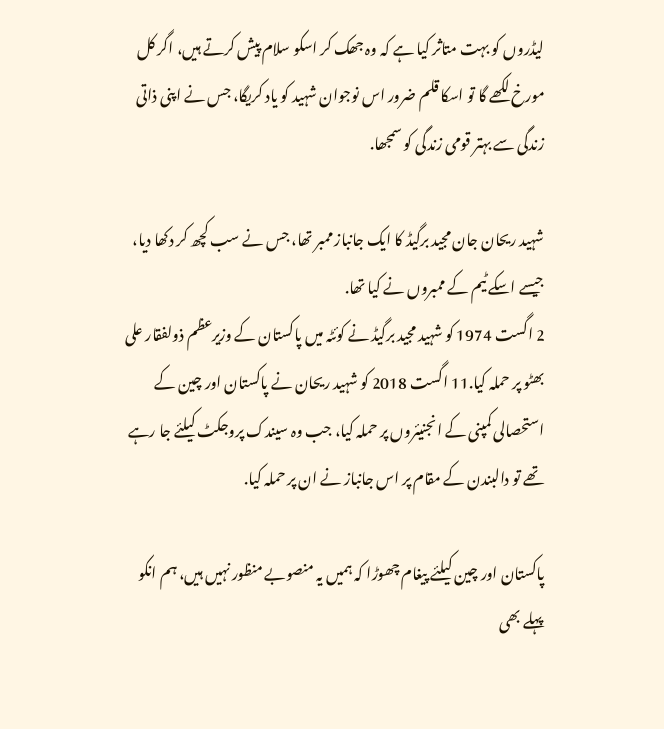لیڈروں کو بہت متاثر کیا ہے کہ وہ جھک کر اسکو سلام پیش کرتے ہیں، اگر کل مورخ لکھے گا تو اسکا قلم ضرور اس نوجوان شہید کو یاد کریگا، جس نے اپنی ذاتی زندگی سے بہتر قومی زندگی کو سمجھا.

شہید ریحان جان مجید برگیڈ کا ایک جانباز ممبر تھا، جس نے سب کچھ کر دکھا دیا، جیسے اسکے ٹیم کے ممبروں نے کیا تھا.
2 اگست 1974 کو شہید مجید برگیڈ نے کوئٹہ میں پاکستان کے وزیرعظم ذولفقار علی بھٹو پر حملہ کیا.11 اگست 2018 کو شہید ریحان نے پاکستان اور چین کے استحصالی کمپنی کے انجنیئروں پر حملہ کیا، جب وہ سیندک پروجکٹ کیلئے جا رہے تھے تو دالبندن کے مقام پر اس جانباز نے ان پر حملہ کیا.

پاکستان اور چین کیلئے پیغام چھوڑا کہ ہمیں یہ منصوبے منظور نہیں ہیں، ہم انکو پہلے بھی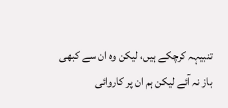تنبیہہ کرچکے ہیں، لیکن وہ ان سے کبھی باز نہ آئے لیکن ہم ان پر کاروائی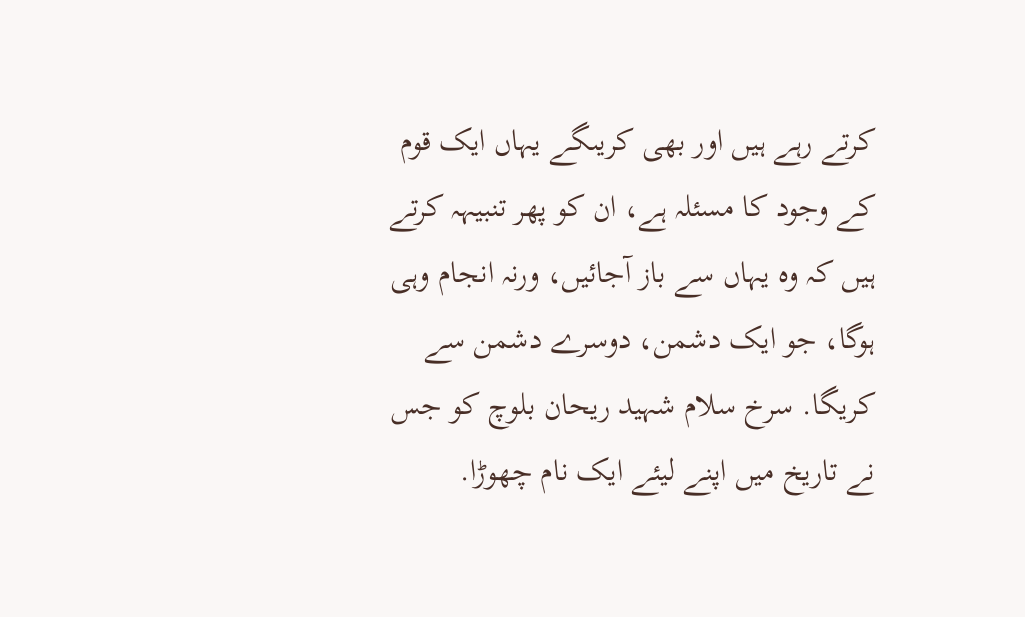کرتے رہے ہیں اور بھی کریںگے یہاں ایک قوم کے وجود کا مسئلہ ہے، ان کو پھر تنبیہہ کرتے ہیں کہ وہ یہاں سے باز آجائیں، ورنہ انجام وہی ہوگا، جو ایک دشمن، دوسرے دشمن سے کریگا. سرخ سلام شہید ریحان بلوچ کو جس نے تاریخ میں اپنے لیئے ایک نام چھوڑا.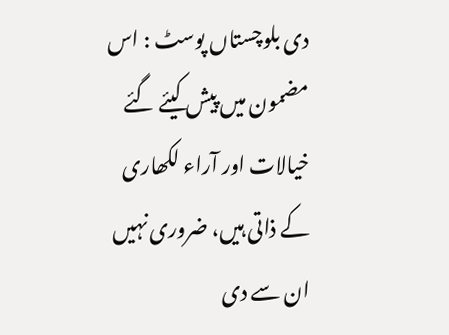دی بلوچستاں پوسٹ : اس مضمون میں پیش کیئے گئے خیالات اور آراء لکھاری کے ذاتی ہیں، ضروری نہیں ان سے دی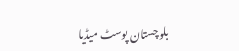بلوچستان پوسٹ میڈیا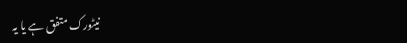نیٹورک متفق ہے یا یہ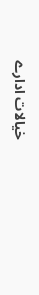خیالات ادارے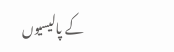کے پالیسیوں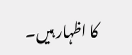کا اظہار ہیں۔